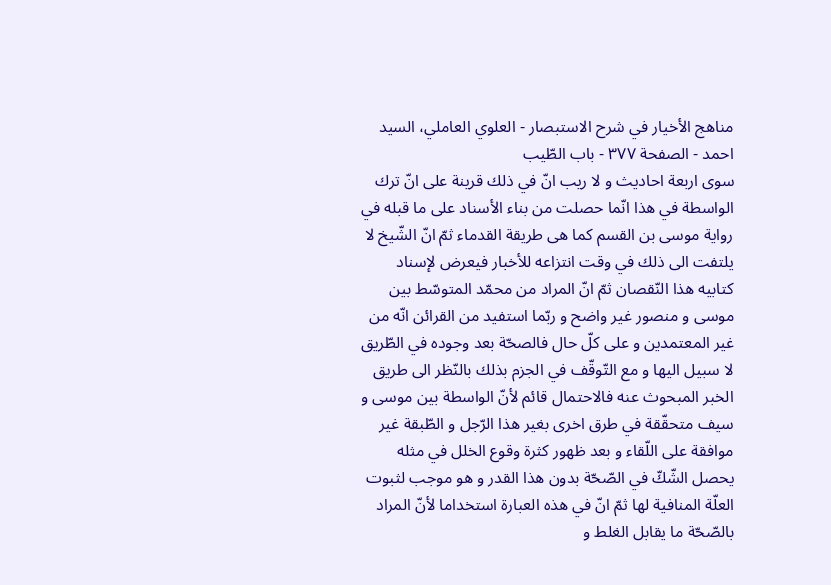مناهج الأخيار في شرح الاستبصار - العلوي العاملي، السيد احمد - الصفحة ٣٧٧ - باب الطّيب
سوى اربعة احاديث و لا ريب انّ في ذلك قرينة على انّ ترك الواسطة في هذا انّما حصلت من بناء الأسناد على ما قبله في رواية موسى بن القسم كما هى طريقة القدماء ثمّ انّ الشّيخ لا يلتفت الى ذلك في وقت انتزاعه للأخبار فيعرض لإسناد كتابيه هذا النّقصان ثمّ انّ المراد من محمّد المتوسّط بين موسى و منصور غير واضح و ربّما استفيد من القرائن انّه من غير المعتمدين و على كلّ حال فالصحّة بعد وجوده في الطّريق لا سبيل اليها و مع التّوقّف في الجزم بذلك بالنّظر الى طريق الخبر المبحوث عنه فالاحتمال قائم لأنّ الواسطة بين موسى و سيف متحقّقة في طرق اخرى بغير هذا الرّجل و الطّبقة غير موافقة على اللّقاء و بعد ظهور كثرة وقوع الخلل في مثله يحصل الشّكّ في الصّحّة بدون هذا القدر و هو موجب لثبوت العلّة المنافية لها ثمّ انّ في هذه العبارة استخداما لأنّ المراد بالصّحّة ما يقابل الغلط و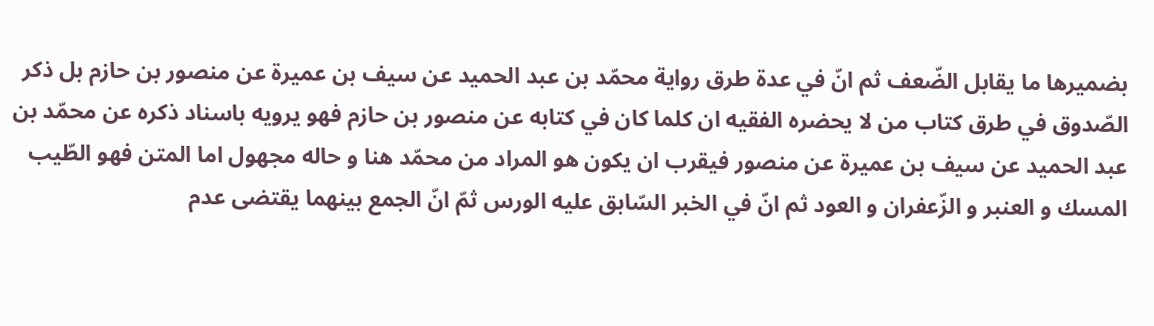بضميرها ما يقابل الضّعف ثم انّ في عدة طرق رواية محمّد بن عبد الحميد عن سيف بن عميرة عن منصور بن حازم بل ذكر الصّدوق في طرق كتاب من لا يحضره الفقيه ان كلما كان في كتابه عن منصور بن حازم فهو يرويه باسناد ذكره عن محمّد بن عبد الحميد عن سيف بن عميرة عن منصور فيقرب ان يكون هو المراد من محمّد هنا و حاله مجهول اما المتن فهو الطّيب المسك و العنبر و الزّعفران و العود ثم انّ في الخبر السّابق عليه الورس ثمّ انّ الجمع بينهما يقتضى عدم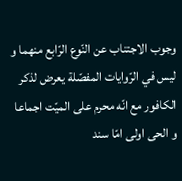وجوب الاجتناب عن النّوع الرّابع منهما و ليس في الرّوايات المفصّلة يعرض لذكر الكافور مع انّه محرم على الميّت اجماعا و الحى اولى امّا سند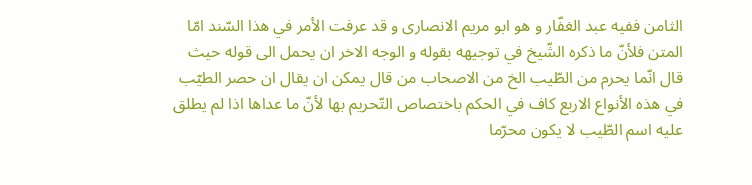الثامن ففيه عبد الغفّار و هو ابو مريم الانصارى و قد عرفت الأمر في هذا السّند امّا المتن فلأنّ ما ذكره الشّيخ في توجيهه بقوله و الوجه الاخر ان يحمل الى قوله حيث قال انّما يحرم من الطّيب الخ من الاصحاب من قال يمكن ان يقال ان حصر الطيّب في هذه الأنواع الاربع كاف في الحكم باختصاص التّحريم بها لأنّ ما عداها اذا لم يطلق عليه اسم الطّيب لا يكون محرّما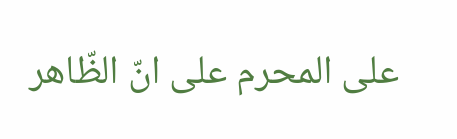على المحرم على انّ الظّاهر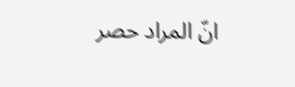انّ المراد حصر